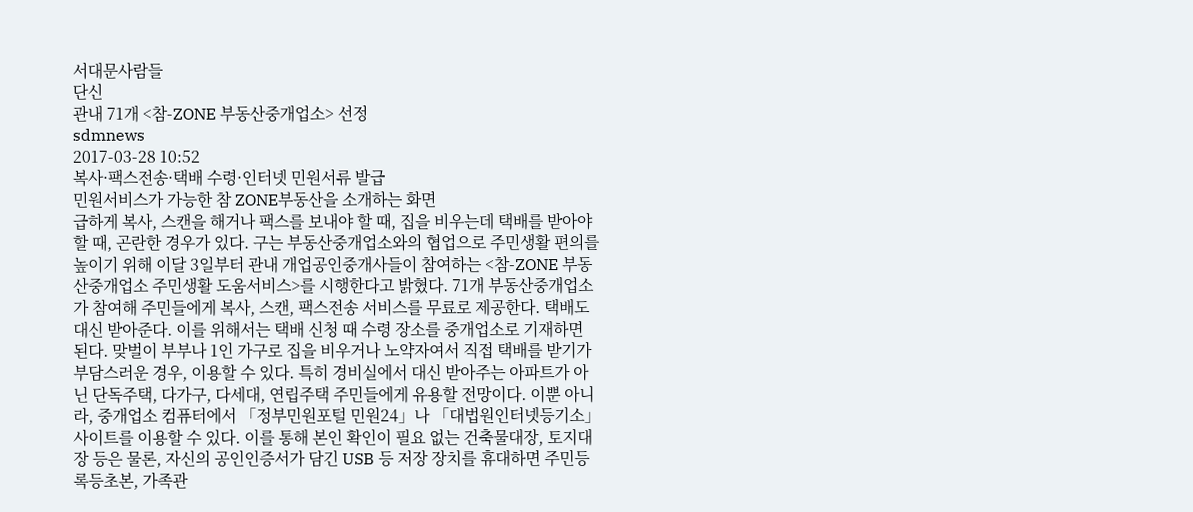서대문사람들
단신
관내 71개 <참-ZONE 부동산중개업소> 선정
sdmnews
2017-03-28 10:52
복사·팩스전송·택배 수령·인터넷 민원서류 발급
민원서비스가 가능한 참 ZONE부동산을 소개하는 화면
급하게 복사, 스캔을 해거나 팩스를 보내야 할 때, 집을 비우는데 택배를 받아야 할 때, 곤란한 경우가 있다. 구는 부동산중개업소와의 협업으로 주민생활 편의를 높이기 위해 이달 3일부터 관내 개업공인중개사들이 참여하는 <참-ZONE 부동산중개업소 주민생활 도움서비스>를 시행한다고 밝혔다. 71개 부동산중개업소가 참여해 주민들에게 복사, 스캔, 팩스전송 서비스를 무료로 제공한다. 택배도 대신 받아준다. 이를 위해서는 택배 신청 때 수령 장소를 중개업소로 기재하면 된다. 맞벌이 부부나 1인 가구로 집을 비우거나 노약자여서 직접 택배를 받기가 부담스러운 경우, 이용할 수 있다. 특히 경비실에서 대신 받아주는 아파트가 아닌 단독주택, 다가구, 다세대, 연립주택 주민들에게 유용할 전망이다. 이뿐 아니라, 중개업소 컴퓨터에서 「정부민원포털 민원24」나 「대법원인터넷등기소」 사이트를 이용할 수 있다. 이를 통해 본인 확인이 필요 없는 건축물대장, 토지대장 등은 물론, 자신의 공인인증서가 담긴 USB 등 저장 장치를 휴대하면 주민등록등초본, 가족관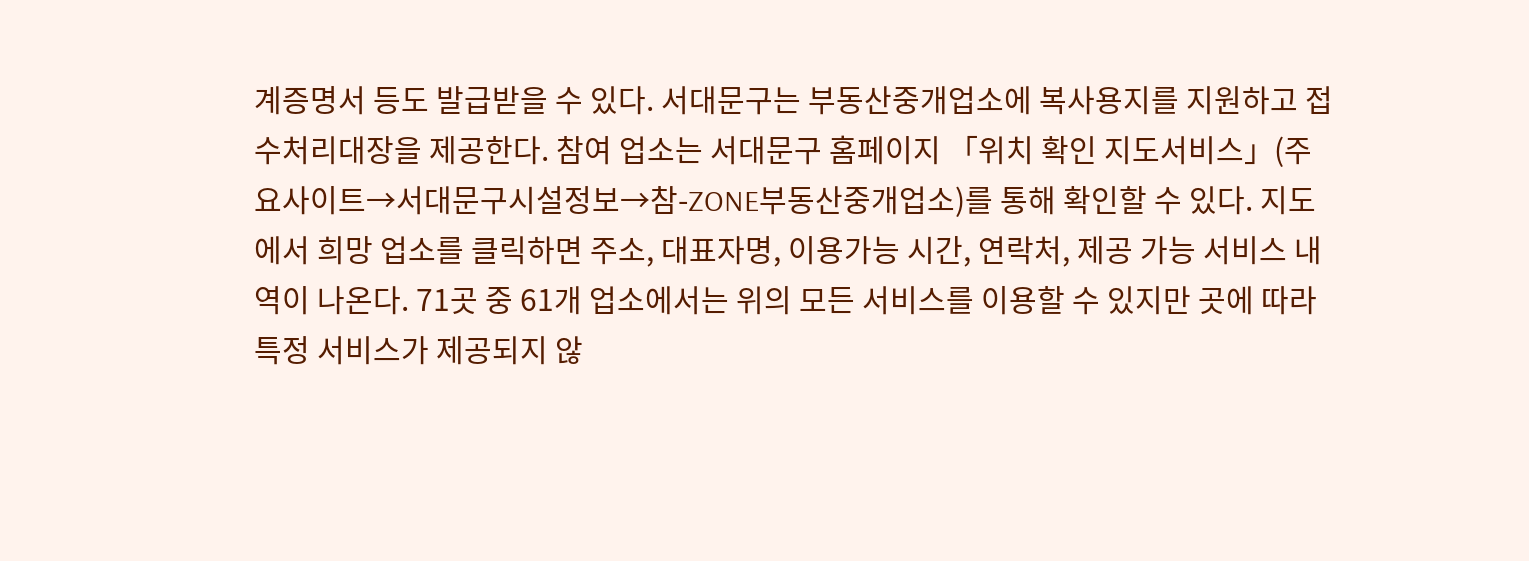계증명서 등도 발급받을 수 있다. 서대문구는 부동산중개업소에 복사용지를 지원하고 접수처리대장을 제공한다. 참여 업소는 서대문구 홈페이지 「위치 확인 지도서비스」(주요사이트→서대문구시설정보→참-ZONE부동산중개업소)를 통해 확인할 수 있다. 지도에서 희망 업소를 클릭하면 주소, 대표자명, 이용가능 시간, 연락처, 제공 가능 서비스 내역이 나온다. 71곳 중 61개 업소에서는 위의 모든 서비스를 이용할 수 있지만 곳에 따라 특정 서비스가 제공되지 않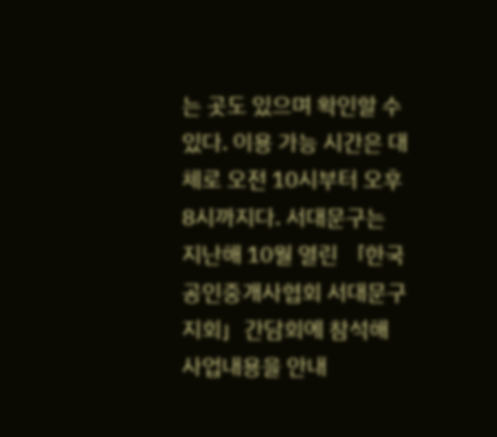는 곳도 있으며 확인할 수 있다. 이용 가능 시간은 대체로 오전 10시부터 오후 8시까지다. 서대문구는 지난해 10월 열린 「한국공인중개사협회 서대문구지회」간담회에 참석해 사업내용을 안내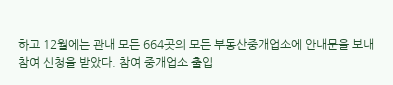하고 12월에는 관내 모든 664곳의 모든 부동산중개업소에 안내문을 보내 참여 신청을 받았다. 참여 중개업소 출입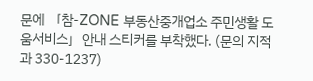문에 「참-ZONE 부동산중개업소 주민생활 도움서비스」안내 스티커를 부착했다. (문의 지적과 330-1237)